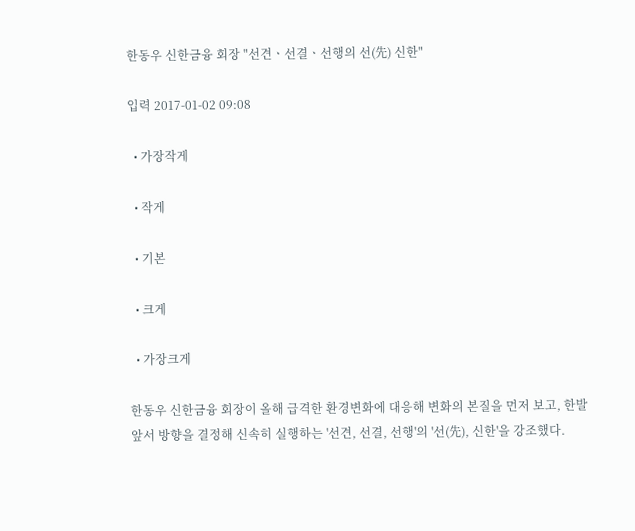한동우 신한금융 회장 "선견ㆍ선결ㆍ선행의 선(先) 신한"

입력 2017-01-02 09:08

  • 가장작게

  • 작게

  • 기본

  • 크게

  • 가장크게

한동우 신한금융 회장이 올해 급격한 환경변화에 대응해 변화의 본질을 먼저 보고, 한발 앞서 방향을 결정해 신속히 실행하는 '선견, 선결, 선행'의 '선(先), 신한'을 강조했다.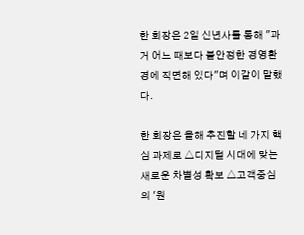한 회장은 2일 신년사를 통해 "과거 어느 때보다 불안정한 경영환경에 직면해 있다"며 이같이 말했다.

한 회장은 올해 추진할 네 가지 핵심 과제로 △디지털 시대에 맞는 새로운 차별성 확보 △고객중심의 '원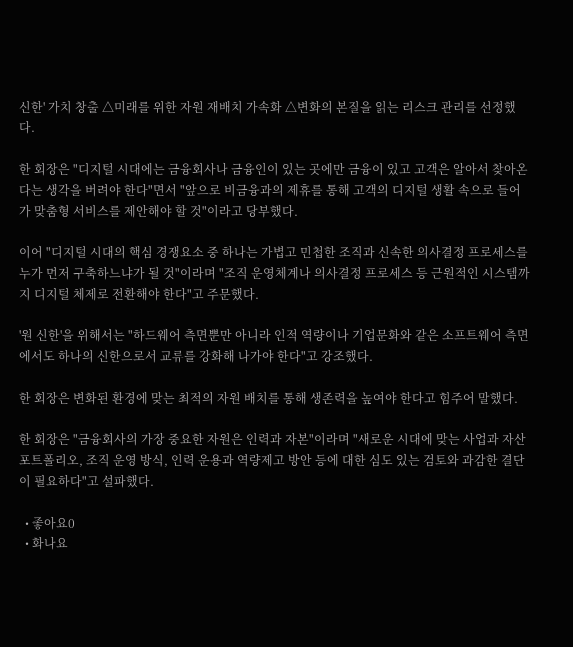신한' 가치 창출 △미래를 위한 자원 재배치 가속화 △변화의 본질을 읽는 리스크 관리를 선정했다.

한 회장은 "디지털 시대에는 금융회사나 금융인이 있는 곳에만 금융이 있고 고객은 알아서 찾아온다는 생각을 버려야 한다"면서 "앞으로 비금융과의 제휴를 통해 고객의 디지털 생활 속으로 들어가 맞춤형 서비스를 제안해야 할 것"이라고 당부했다.

이어 "디지털 시대의 핵심 경쟁요소 중 하나는 가볍고 민첩한 조직과 신속한 의사결정 프로세스를 누가 먼저 구축하느냐가 될 것"이라며 "조직 운영체계나 의사결정 프로세스 등 근원적인 시스템까지 디지털 체제로 전환해야 한다"고 주문했다.

'원 신한'을 위해서는 "하드웨어 측면뿐만 아니라 인적 역량이나 기업문화와 같은 소프트웨어 측면에서도 하나의 신한으로서 교류를 강화해 나가야 한다"고 강조했다.

한 회장은 변화된 환경에 맞는 최적의 자원 배치를 통해 생존력을 높여야 한다고 힘주어 말했다.

한 회장은 "금융회사의 가장 중요한 자원은 인력과 자본"이라며 "새로운 시대에 맞는 사업과 자산 포트폴리오, 조직 운영 방식, 인력 운용과 역량제고 방안 등에 대한 심도 있는 검토와 과감한 결단이 필요하다"고 설파했다.

  • 좋아요0
  • 화나요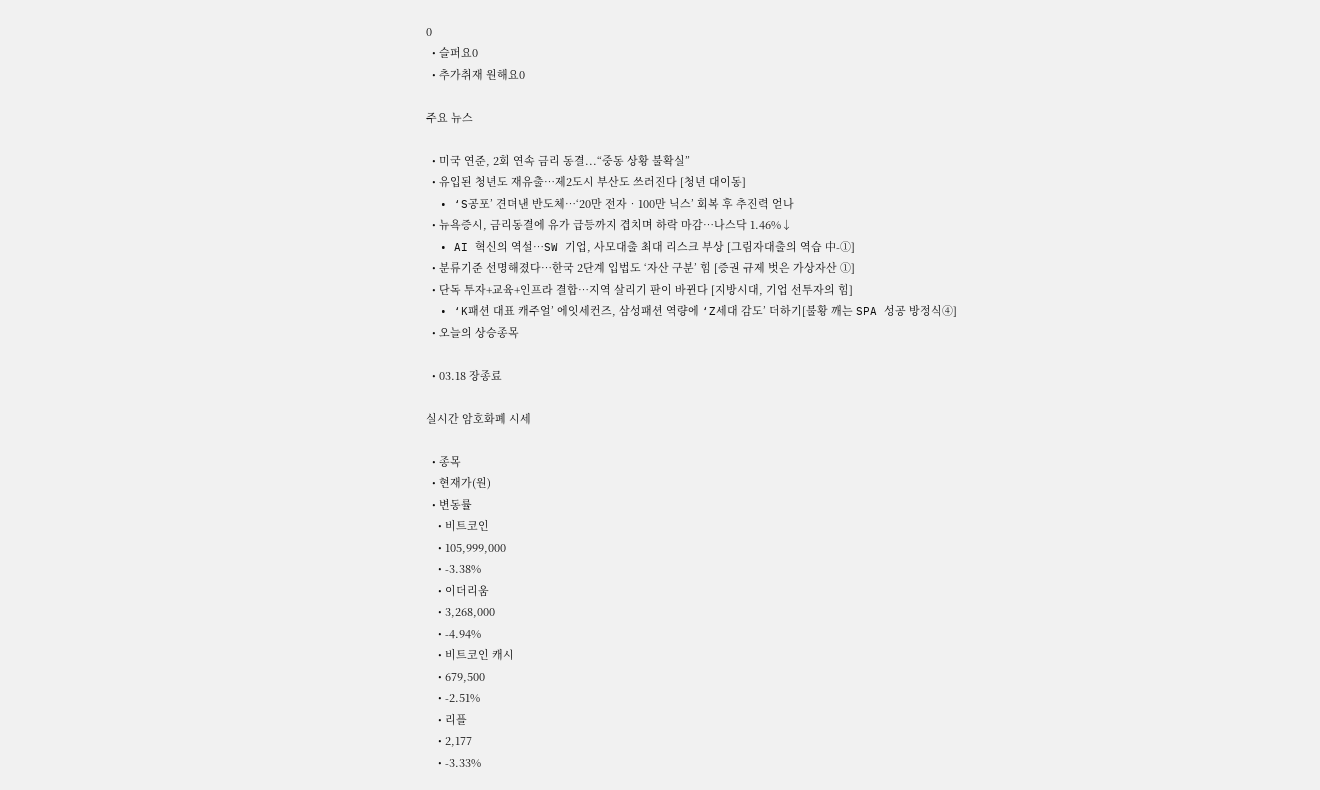0
  • 슬퍼요0
  • 추가취재 원해요0

주요 뉴스

  • 미국 연준, 2회 연속 금리 동결...“중동 상황 불확실”
  • 유입된 청년도 재유출…제2도시 부산도 쓰러진다 [청년 대이동]
  • ‘S공포’ 견뎌낸 반도체…‘20만 전자‧100만 닉스’ 회복 후 추진력 얻나
  • 뉴욕증시, 금리동결에 유가 급등까지 겹치며 하락 마감…나스닥 1.46%↓
  • AI 혁신의 역설…SW 기업, 사모대출 최대 리스크 부상 [그림자대출의 역습 中-①]
  • 분류기준 선명해졌다…한국 2단계 입법도 ‘자산 구분’ 힘 [증권 규제 벗은 가상자산 ①]
  • 단독 투자+교육+인프라 결합⋯지역 살리기 판이 바뀐다 [지방시대, 기업 선투자의 힘]
  • ‘K패션 대표 캐주얼’ 에잇세컨즈, 삼성패션 역량에 ‘Z세대 감도’ 더하기[불황 깨는 SPA 성공 방정식④]
  • 오늘의 상승종목

  • 03.18 장종료

실시간 암호화폐 시세

  • 종목
  • 현재가(원)
  • 변동률
    • 비트코인
    • 105,999,000
    • -3.38%
    • 이더리움
    • 3,268,000
    • -4.94%
    • 비트코인 캐시
    • 679,500
    • -2.51%
    • 리플
    • 2,177
    • -3.33%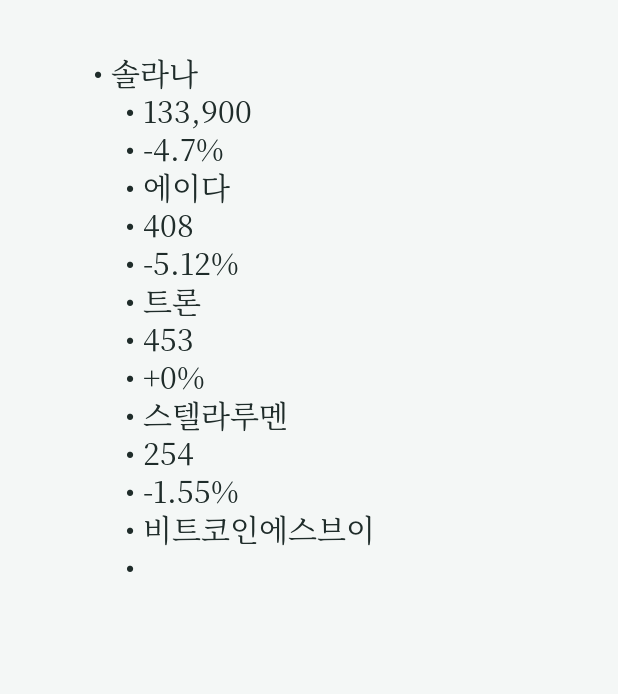• 솔라나
    • 133,900
    • -4.7%
    • 에이다
    • 408
    • -5.12%
    • 트론
    • 453
    • +0%
    • 스텔라루멘
    • 254
    • -1.55%
    • 비트코인에스브이
    •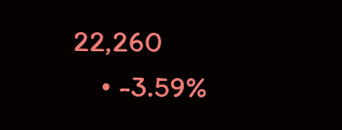22,260
    • -3.59%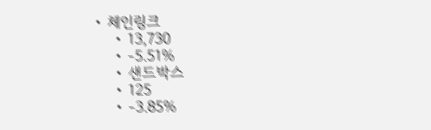• 체인링크
    • 13,730
    • -5.51%
    • 샌드박스
    • 125
    • -3.85%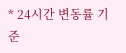* 24시간 변동률 기준